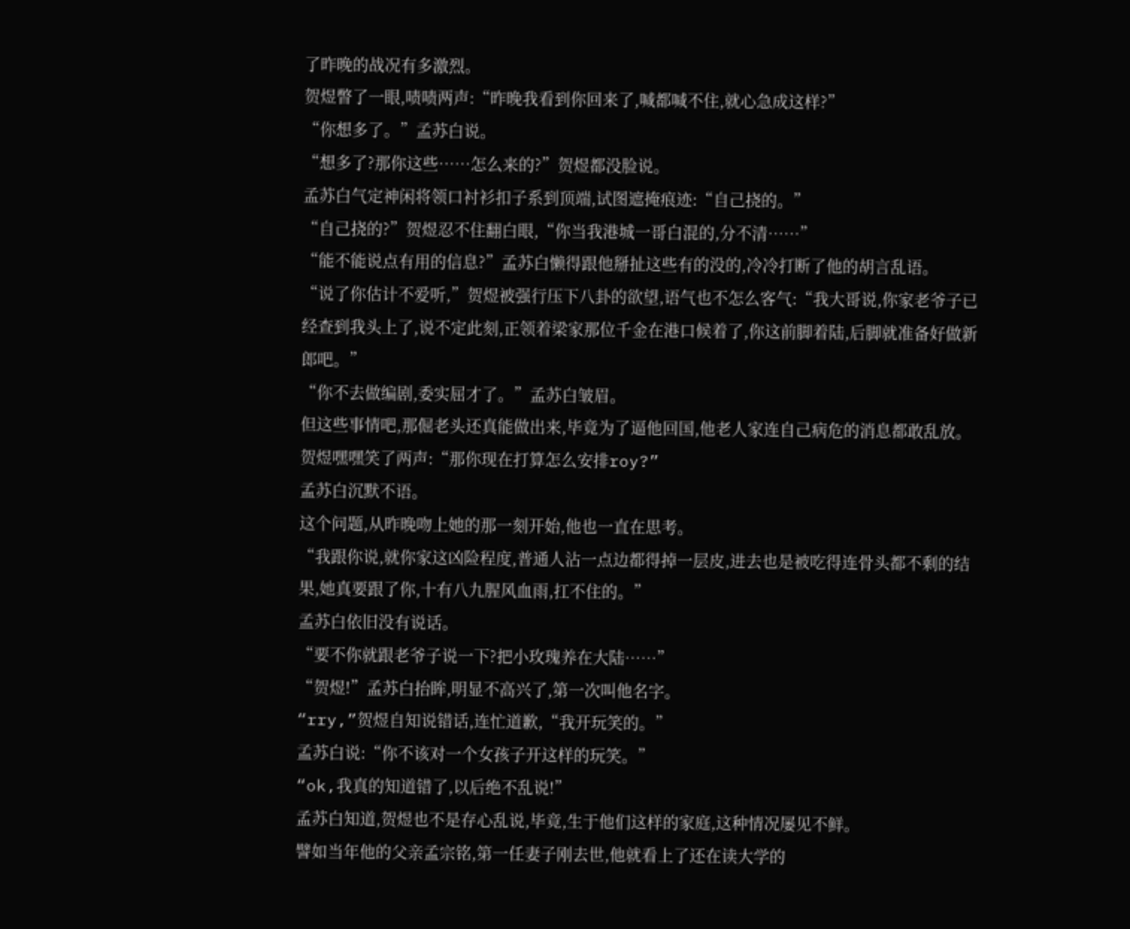了昨晚的战况有多激烈。
贺煜瞥了一眼,啧啧两声:“昨晚我看到你回来了,喊都喊不住,就心急成这样?”
“你想多了。”孟苏白说。
“想多了?那你这些……怎么来的?”贺煜都没脸说。
孟苏白气定神闲将领口衬衫扣子系到顶端,试图遮掩痕迹:“自己挠的。”
“自己挠的?”贺煜忍不住翻白眼,“你当我港城一哥白混的,分不清……”
“能不能说点有用的信息?”孟苏白懒得跟他掰扯这些有的没的,冷冷打断了他的胡言乱语。
“说了你估计不爱听,”贺煜被强行压下八卦的欲望,语气也不怎么客气:“我大哥说,你家老爷子已经查到我头上了,说不定此刻,正领着梁家那位千金在港口候着了,你这前脚着陆,后脚就准备好做新郎吧。”
“你不去做编剧,委实屈才了。”孟苏白皱眉。
但这些事情吧,那倔老头还真能做出来,毕竟为了逼他回国,他老人家连自己病危的消息都敢乱放。
贺煜嘿嘿笑了两声:“那你现在打算怎么安排roy?”
孟苏白沉默不语。
这个问题,从昨晚吻上她的那一刻开始,他也一直在思考。
“我跟你说,就你家这凶险程度,普通人沾一点边都得掉一层皮,进去也是被吃得连骨头都不剩的结果,她真要跟了你,十有八九腥风血雨,扛不住的。”
孟苏白依旧没有说话。
“要不你就跟老爷子说一下?把小玫瑰养在大陆……”
“贺煜!”孟苏白抬眸,明显不高兴了,第一次叫他名字。
“rry,”贺煜自知说错话,连忙道歉,“我开玩笑的。”
孟苏白说:“你不该对一个女孩子开这样的玩笑。”
“ok,我真的知道错了,以后绝不乱说!”
孟苏白知道,贺煜也不是存心乱说,毕竟,生于他们这样的家庭,这种情况屡见不鲜。
譬如当年他的父亲孟宗铭,第一任妻子刚去世,他就看上了还在读大学的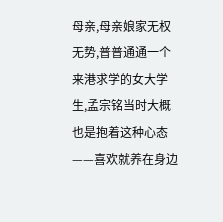母亲,母亲娘家无权无势,普普通通一个来港求学的女大学生,孟宗铭当时大概也是抱着这种心态——喜欢就养在身边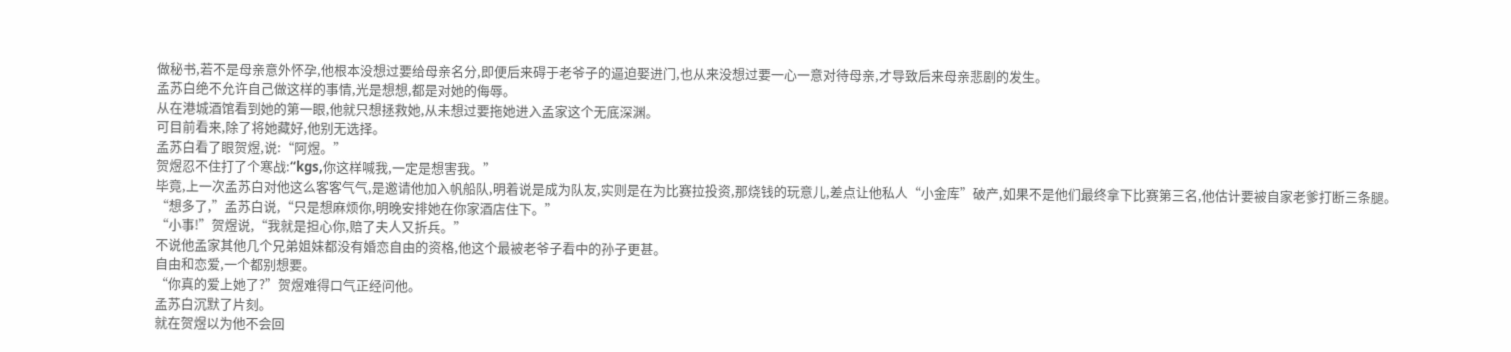做秘书,若不是母亲意外怀孕,他根本没想过要给母亲名分,即便后来碍于老爷子的逼迫娶进门,也从来没想过要一心一意对待母亲,才导致后来母亲悲剧的发生。
孟苏白绝不允许自己做这样的事情,光是想想,都是对她的侮辱。
从在港城酒馆看到她的第一眼,他就只想拯救她,从未想过要拖她进入孟家这个无底深渊。
可目前看来,除了将她藏好,他别无选择。
孟苏白看了眼贺煜,说:“阿煜。”
贺煜忍不住打了个寒战:“kgs,你这样喊我,一定是想害我。”
毕竟,上一次孟苏白对他这么客客气气,是邀请他加入帆船队,明着说是成为队友,实则是在为比赛拉投资,那烧钱的玩意儿,差点让他私人“小金库”破产,如果不是他们最终拿下比赛第三名,他估计要被自家老爹打断三条腿。
“想多了,”孟苏白说,“只是想麻烦你,明晚安排她在你家酒店住下。”
“小事!”贺煜说,“我就是担心你,赔了夫人又折兵。”
不说他孟家其他几个兄弟姐妹都没有婚恋自由的资格,他这个最被老爷子看中的孙子更甚。
自由和恋爱,一个都别想要。
“你真的爱上她了?”贺煜难得口气正经问他。
孟苏白沉默了片刻。
就在贺煜以为他不会回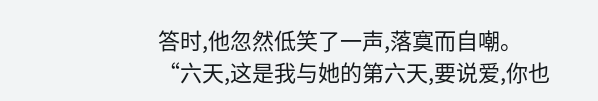答时,他忽然低笑了一声,落寞而自嘲。
“六天,这是我与她的第六天,要说爱,你也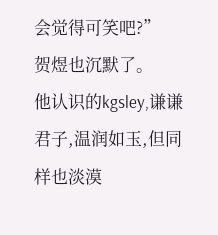会觉得可笑吧?”
贺煜也沉默了。
他认识的kgsley,谦谦君子,温润如玉,但同样也淡漠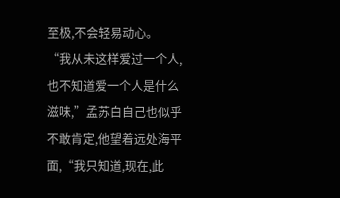至极,不会轻易动心。
“我从未这样爱过一个人,也不知道爱一个人是什么滋味,”孟苏白自己也似乎不敢肯定,他望着远处海平面,“我只知道,现在,此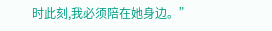时此刻,我必须陪在她身边。”